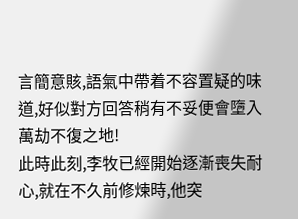言簡意賅,語氣中帶着不容置疑的味道,好似對方回答稍有不妥便會墮入萬劫不復之地!
此時此刻,李牧已經開始逐漸喪失耐心,就在不久前修煉時,他突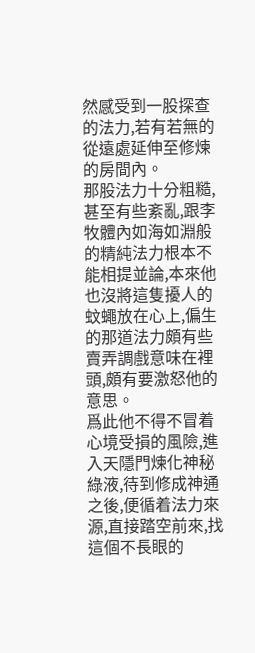然感受到一股探查的法力,若有若無的從遠處延伸至修煉的房間內。
那股法力十分粗糙,甚至有些紊亂,跟李牧體內如海如淵般的精純法力根本不能相提並論,本來他也沒將這隻擾人的蚊蠅放在心上,偏生的那道法力頗有些賣弄調戲意味在裡頭,頗有要激怒他的意思。
爲此他不得不冒着心境受損的風險,進入天隱門煉化神秘綠液,待到修成神通之後,便循着法力來源,直接踏空前來,找這個不長眼的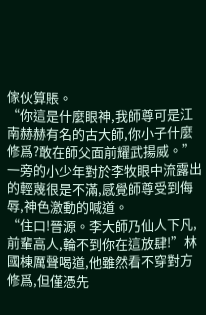傢伙算賬。
“你這是什麼眼神,我師尊可是江南赫赫有名的古大師,你小子什麼修爲?敢在師父面前耀武揚威。”一旁的小少年對於李牧眼中流露出的輕蔑很是不滿,感覺師尊受到侮辱,神色激動的喊道。
“住口!晉源。李大師乃仙人下凡,前輩高人,輪不到你在這放肆!”林國棟厲聲喝道,他雖然看不穿對方修爲,但僅憑先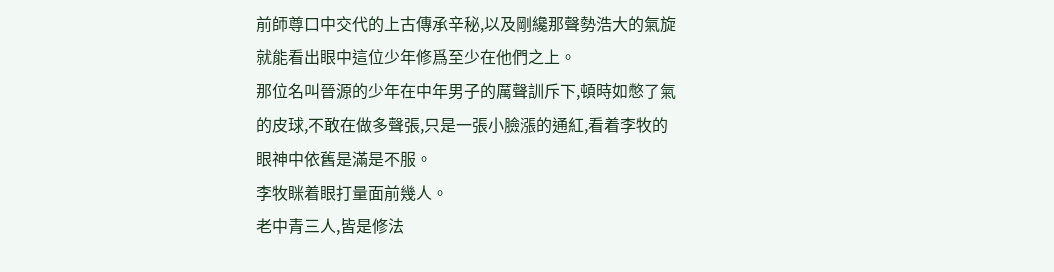前師尊口中交代的上古傳承辛秘,以及剛纔那聲勢浩大的氣旋就能看出眼中這位少年修爲至少在他們之上。
那位名叫晉源的少年在中年男子的厲聲訓斥下,頓時如憋了氣的皮球,不敢在做多聲張,只是一張小臉漲的通紅,看着李牧的眼神中依舊是滿是不服。
李牧眯着眼打量面前幾人。
老中青三人,皆是修法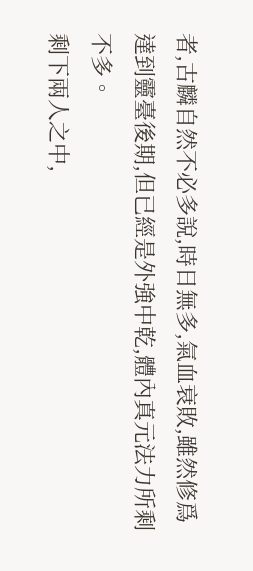者,古麟自然不必多說,時日無多,氣血衰敗,雖然修爲達到靈臺後期,但已經是外強中乾,體內真元法力所剩不多。
剩下兩人之中,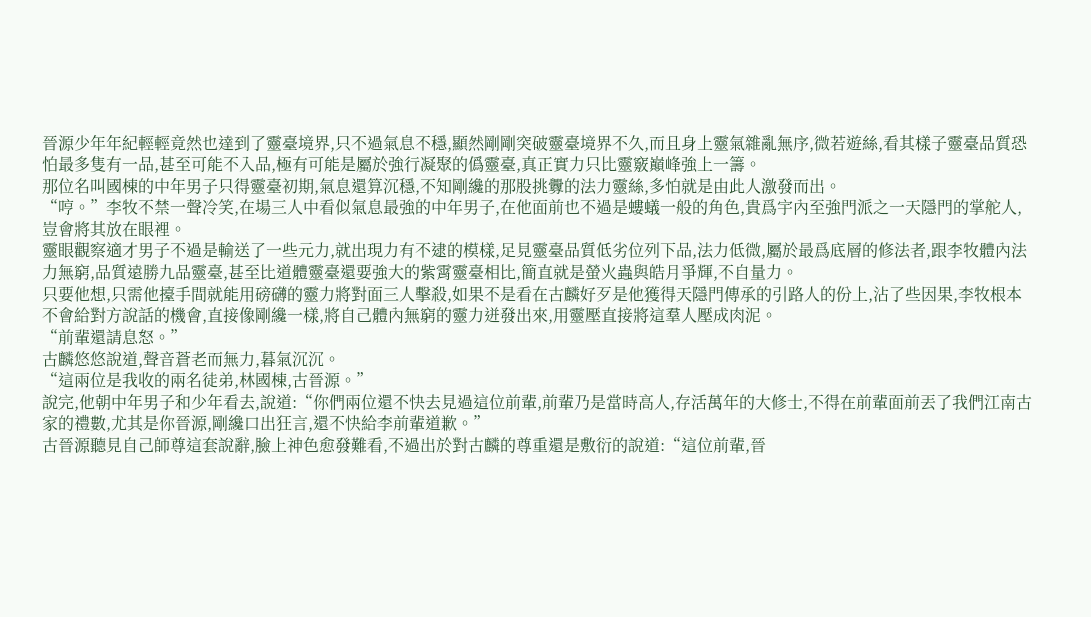晉源少年年紀輕輕竟然也達到了靈臺境界,只不過氣息不穩,顯然剛剛突破靈臺境界不久,而且身上靈氣雜亂無序,微若遊絲,看其樣子靈臺品質恐怕最多隻有一品,甚至可能不入品,極有可能是屬於強行凝聚的僞靈臺,真正實力只比靈竅巔峰強上一籌。
那位名叫國棟的中年男子只得靈臺初期,氣息還算沉穩,不知剛纔的那股挑釁的法力靈絲,多怕就是由此人激發而出。
“哼。”李牧不禁一聲冷笑,在場三人中看似氣息最強的中年男子,在他面前也不過是螻蟻一般的角色,貴爲宇內至強門派之一天隱門的掌舵人,豈會將其放在眼裡。
靈眼觀察適才男子不過是輸送了一些元力,就出現力有不逮的模樣,足見靈臺品質低劣位列下品,法力低微,屬於最爲底層的修法者,跟李牧體內法力無窮,品質遠勝九品靈臺,甚至比道體靈臺還要強大的紫霄靈臺相比,簡直就是螢火蟲與皓月爭輝,不自量力。
只要他想,只需他擡手間就能用磅礴的靈力將對面三人擊殺,如果不是看在古麟好歹是他獲得天隱門傳承的引路人的份上,沾了些因果,李牧根本不會給對方說話的機會,直接像剛纔一樣,將自己體內無窮的靈力迸發出來,用靈壓直接將這羣人壓成肉泥。
“前輩還請息怒。”
古麟悠悠說道,聲音蒼老而無力,暮氣沉沉。
“這兩位是我收的兩名徒弟,林國棟,古晉源。”
說完,他朝中年男子和少年看去,說道:“你們兩位還不快去見過這位前輩,前輩乃是當時高人,存活萬年的大修士,不得在前輩面前丟了我們江南古家的禮數,尤其是你晉源,剛纔口出狂言,還不快給李前輩道歉。”
古晉源聽見自己師尊這套說辭,臉上神色愈發難看,不過出於對古麟的尊重還是敷衍的說道:“這位前輩,晉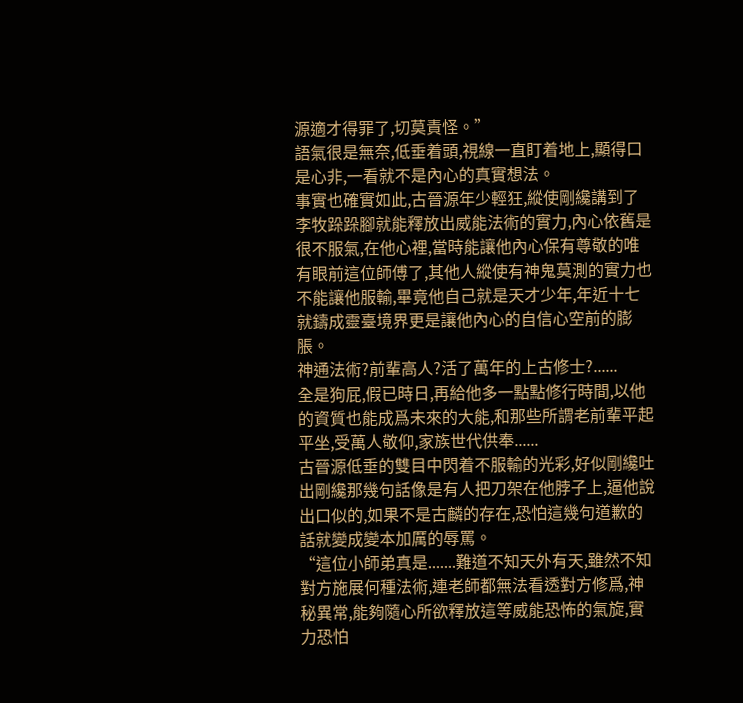源適才得罪了,切莫責怪。”
語氣很是無奈,低垂着頭,視線一直盯着地上,顯得口是心非,一看就不是內心的真實想法。
事實也確實如此,古晉源年少輕狂,縱使剛纔講到了李牧跺跺腳就能釋放出威能法術的實力,內心依舊是很不服氣,在他心裡,當時能讓他內心保有尊敬的唯有眼前這位師傅了,其他人縱使有神鬼莫測的實力也不能讓他服輸,畢竟他自己就是天才少年,年近十七就鑄成靈臺境界更是讓他內心的自信心空前的膨脹。
神通法術?前輩高人?活了萬年的上古修士?......
全是狗屁,假已時日,再給他多一點點修行時間,以他的資質也能成爲未來的大能,和那些所謂老前輩平起平坐,受萬人敬仰,家族世代供奉......
古晉源低垂的雙目中閃着不服輸的光彩,好似剛纔吐出剛纔那幾句話像是有人把刀架在他脖子上,逼他說出口似的,如果不是古麟的存在,恐怕這幾句道歉的話就變成變本加厲的辱罵。
“這位小師弟真是.......難道不知天外有天,雖然不知對方施展何種法術,連老師都無法看透對方修爲,神秘異常,能夠隨心所欲釋放這等威能恐怖的氣旋,實力恐怕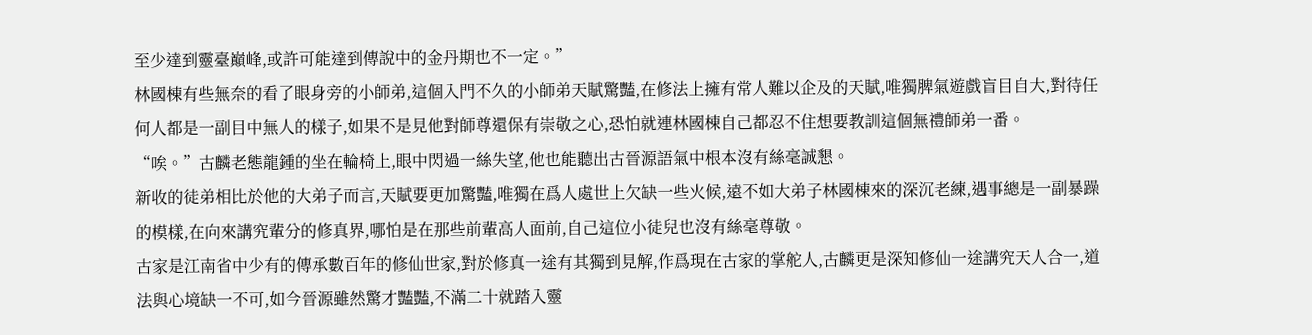至少達到靈臺巔峰,或許可能達到傳說中的金丹期也不一定。”
林國棟有些無奈的看了眼身旁的小師弟,這個入門不久的小師弟天賦驚豔,在修法上擁有常人難以企及的天賦,唯獨脾氣遊戲盲目自大,對待任何人都是一副目中無人的樣子,如果不是見他對師尊還保有崇敬之心,恐怕就連林國棟自己都忍不住想要教訓這個無禮師弟一番。
“唉。”古麟老態龍鍾的坐在輪椅上,眼中閃過一絲失望,他也能聽出古晉源語氣中根本沒有絲毫誠懇。
新收的徒弟相比於他的大弟子而言,天賦要更加驚豔,唯獨在爲人處世上欠缺一些火候,遠不如大弟子林國棟來的深沉老練,遇事總是一副暴躁的模樣,在向來講究輩分的修真界,哪怕是在那些前輩高人面前,自己這位小徒兒也沒有絲毫尊敬。
古家是江南省中少有的傳承數百年的修仙世家,對於修真一途有其獨到見解,作爲現在古家的掌舵人,古麟更是深知修仙一途講究天人合一,道法與心境缺一不可,如今晉源雖然驚才豔豔,不滿二十就踏入靈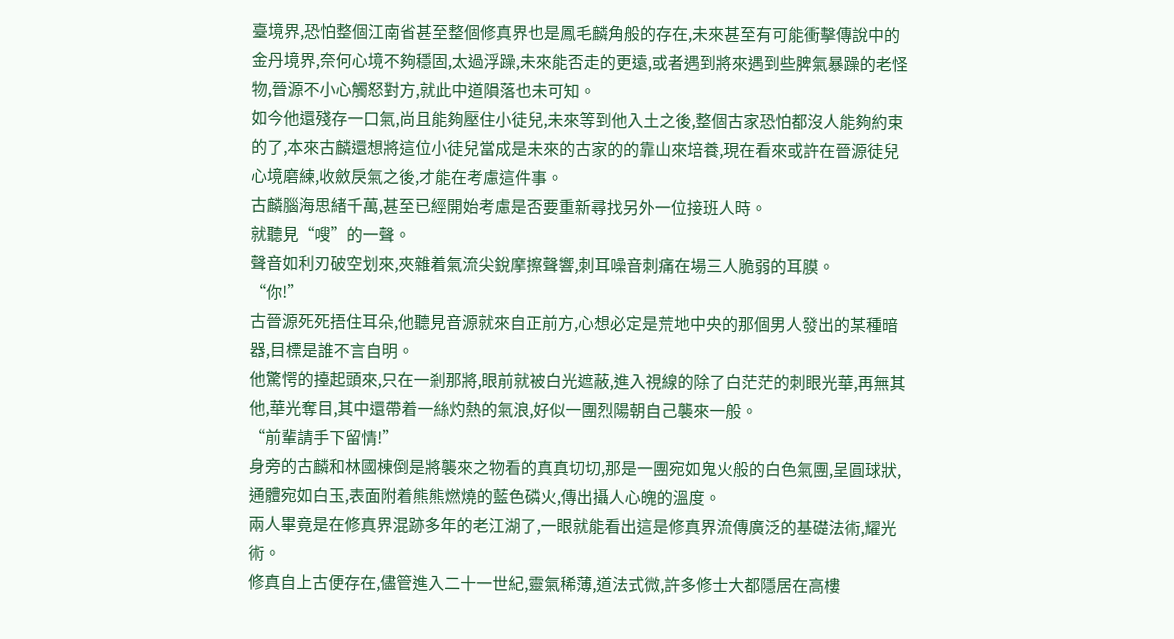臺境界,恐怕整個江南省甚至整個修真界也是鳳毛麟角般的存在,未來甚至有可能衝擊傳說中的金丹境界,奈何心境不夠穩固,太過浮躁,未來能否走的更遠,或者遇到將來遇到些脾氣暴躁的老怪物,晉源不小心觸怒對方,就此中道隕落也未可知。
如今他還殘存一口氣,尚且能夠壓住小徒兒,未來等到他入土之後,整個古家恐怕都沒人能夠約束的了,本來古麟還想將這位小徒兒當成是未來的古家的的靠山來培養,現在看來或許在晉源徒兒心境磨練,收斂戾氣之後,才能在考慮這件事。
古麟腦海思緒千萬,甚至已經開始考慮是否要重新尋找另外一位接班人時。
就聽見“嗖”的一聲。
聲音如利刃破空划來,夾雜着氣流尖銳摩擦聲響,刺耳噪音刺痛在場三人脆弱的耳膜。
“你!”
古晉源死死捂住耳朵,他聽見音源就來自正前方,心想必定是荒地中央的那個男人發出的某種暗器,目標是誰不言自明。
他驚愕的擡起頭來,只在一剎那將,眼前就被白光遮蔽,進入視線的除了白茫茫的刺眼光華,再無其他,華光奪目,其中還帶着一絲灼熱的氣浪,好似一團烈陽朝自己襲來一般。
“前輩請手下留情!”
身旁的古麟和林國棟倒是將襲來之物看的真真切切,那是一團宛如鬼火般的白色氣團,呈圓球狀,通體宛如白玉,表面附着熊熊燃燒的藍色磷火,傳出攝人心魄的溫度。
兩人畢竟是在修真界混跡多年的老江湖了,一眼就能看出這是修真界流傳廣泛的基礎法術,耀光術。
修真自上古便存在,儘管進入二十一世紀,靈氣稀薄,道法式微,許多修士大都隱居在高樓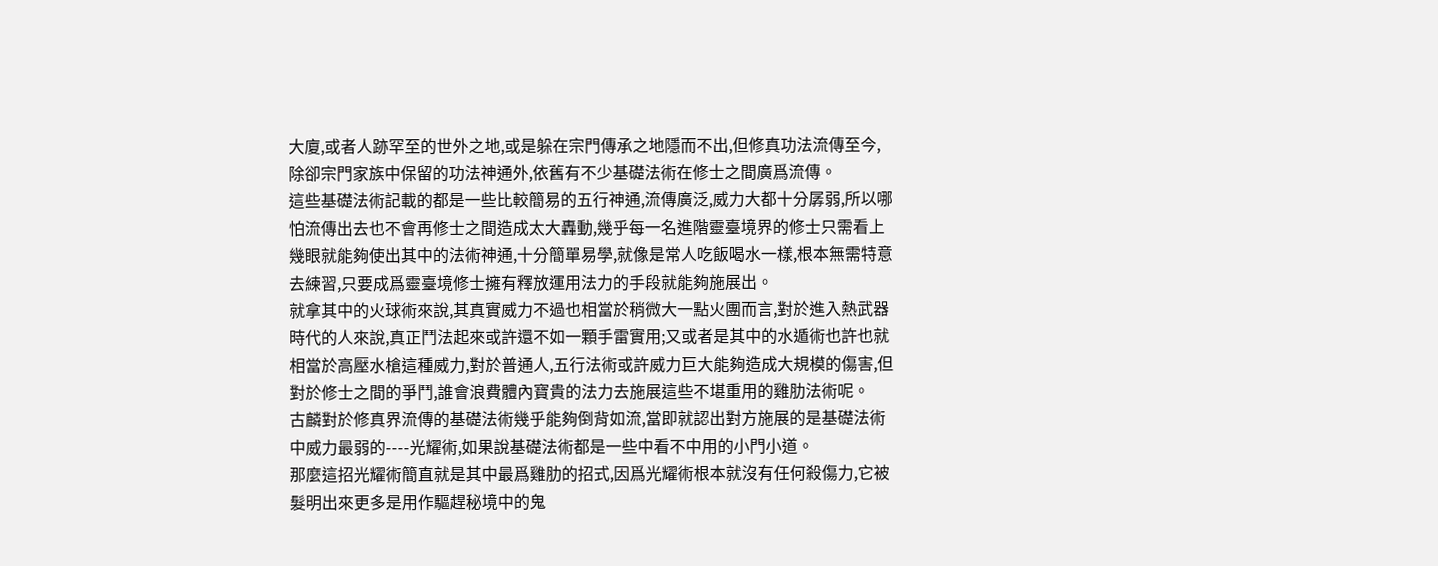大廈,或者人跡罕至的世外之地,或是躲在宗門傳承之地隱而不出,但修真功法流傳至今,除卻宗門家族中保留的功法神通外,依舊有不少基礎法術在修士之間廣爲流傳。
這些基礎法術記載的都是一些比較簡易的五行神通,流傳廣泛,威力大都十分孱弱,所以哪怕流傳出去也不會再修士之間造成太大轟動,幾乎每一名進階靈臺境界的修士只需看上幾眼就能夠使出其中的法術神通,十分簡單易學,就像是常人吃飯喝水一樣,根本無需特意去練習,只要成爲靈臺境修士擁有釋放運用法力的手段就能夠施展出。
就拿其中的火球術來說,其真實威力不過也相當於稍微大一點火團而言,對於進入熱武器時代的人來說,真正鬥法起來或許還不如一顆手雷實用;又或者是其中的水遁術也許也就相當於高壓水槍這種威力,對於普通人,五行法術或許威力巨大能夠造成大規模的傷害,但對於修士之間的爭鬥,誰會浪費體內寶貴的法力去施展這些不堪重用的雞肋法術呢。
古麟對於修真界流傳的基礎法術幾乎能夠倒背如流,當即就認出對方施展的是基礎法術中威力最弱的----光耀術,如果說基礎法術都是一些中看不中用的小門小道。
那麼這招光耀術簡直就是其中最爲雞肋的招式,因爲光耀術根本就沒有任何殺傷力,它被髮明出來更多是用作驅趕秘境中的鬼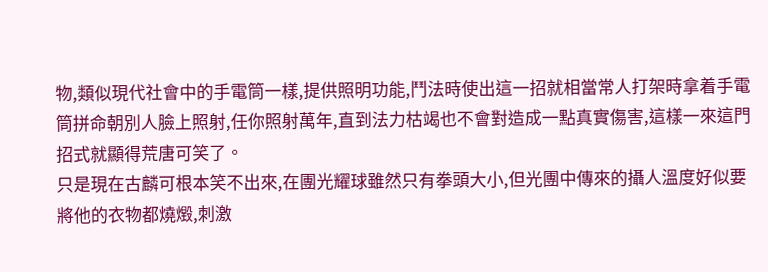物,類似現代社會中的手電筒一樣,提供照明功能,鬥法時使出這一招就相當常人打架時拿着手電筒拼命朝別人臉上照射,任你照射萬年,直到法力枯竭也不會對造成一點真實傷害,這樣一來這門招式就顯得荒唐可笑了。
只是現在古麟可根本笑不出來,在團光耀球雖然只有拳頭大小,但光團中傳來的攝人溫度好似要將他的衣物都燒燬,刺激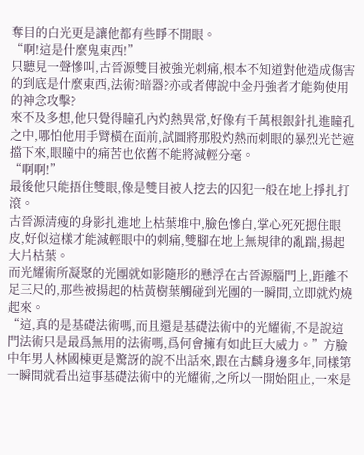奪目的白光更是讓他都有些睜不開眼。
“啊!這是什麼鬼東西!”
只聽見一聲慘叫,古晉源雙目被強光刺痛,根本不知道對他造成傷害的到底是什麼東西,法術?暗器?亦或者傳說中金丹強者才能夠使用的神念攻擊?
來不及多想,他只覺得瞳孔內灼熱異常,好像有千萬根銀針扎進瞳孔之中,哪怕他用手臂橫在面前,試圖將那股灼熱而刺眼的暴烈光芒遮擋下來,眼瞳中的痛苦也依舊不能將減輕分毫。
“啊啊!”
最後他只能捂住雙眼,像是雙目被人挖去的囚犯一般在地上掙扎打滾。
古晉源清瘦的身影扎進地上枯葉堆中,臉色慘白,掌心死死摁住眼皮,好似這樣才能減輕眼中的刺痛,雙腳在地上無規律的亂踹,揚起大片枯葉。
而光耀術所凝聚的光團就如影隨形的懸浮在古晉源腦門上,距離不足三尺的,那些被揚起的枯黃樹葉觸碰到光團的一瞬間,立即就灼燒起來。
“這,真的是基礎法術嗎,而且還是基礎法術中的光耀術,不是說這門法術只是最爲無用的法術嗎,爲何會擁有如此巨大威力。”方臉中年男人林國棟更是驚訝的說不出話來,跟在古麟身邊多年,同樣第一瞬間就看出這事基礎法術中的光耀術,之所以一開始阻止,一來是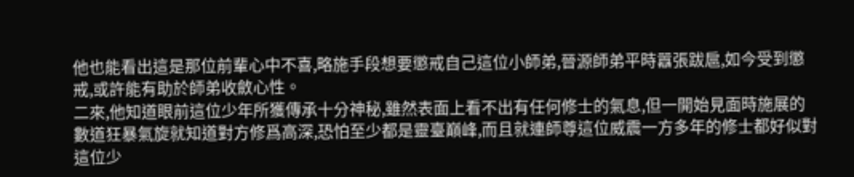他也能看出這是那位前輩心中不喜,略施手段想要懲戒自己這位小師弟,晉源師弟平時囂張跋扈,如今受到懲戒,或許能有助於師弟收斂心性。
二來,他知道眼前這位少年所獲傳承十分神秘,雖然表面上看不出有任何修士的氣息,但一開始見面時施展的數道狂暴氣旋就知道對方修爲高深,恐怕至少都是靈臺巔峰,而且就連師尊這位威震一方多年的修士都好似對這位少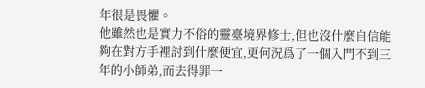年很是畏懼。
他雖然也是實力不俗的靈臺境界修士,但也沒什麼自信能夠在對方手裡討到什麼便宜,更何況爲了一個入門不到三年的小師弟,而去得罪一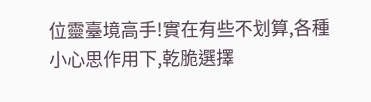位靈臺境高手!實在有些不划算,各種小心思作用下,乾脆選擇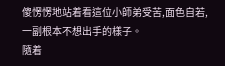傻愣愣地站着看這位小師弟受苦,面色自若,一副根本不想出手的樣子。
隨着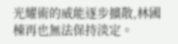光耀術的威能逐步擴散,林國棟再也無法保持淡定。